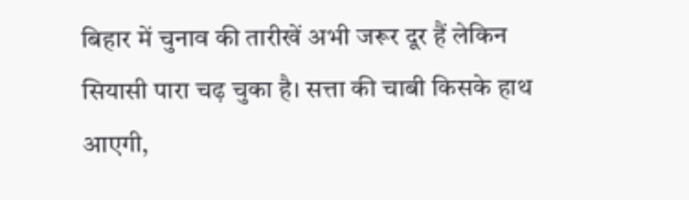बिहार में चुनाव की तारीखें अभी जरूर दूर हैं लेकिन सियासी पारा चढ़ चुका है। सत्ता की चाबी किसके हाथ आएगी,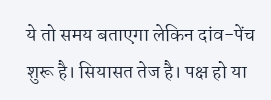ये तो समय बताएगा लेकिन दांव-पेंच शुरू है। सियासत तेज है। पक्ष हो या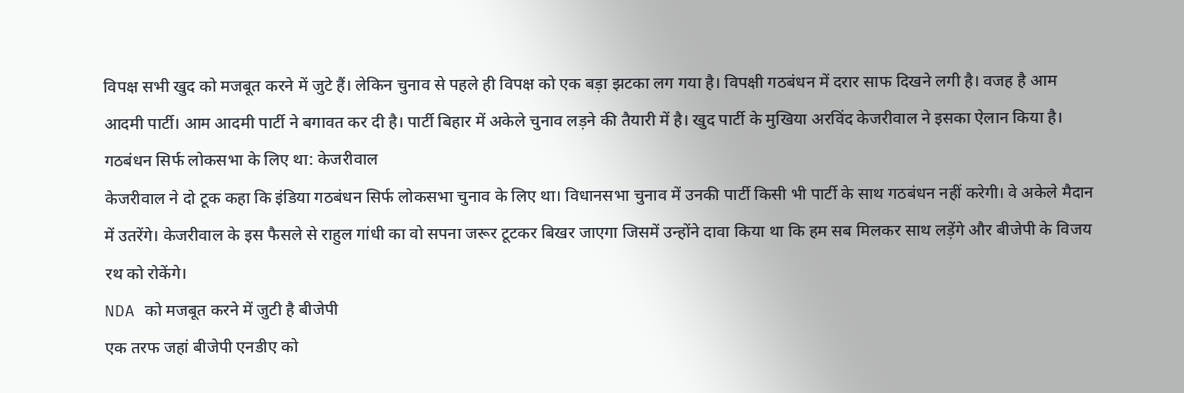विपक्ष सभी खुद को मजबूत करने में जुटे हैं। लेकिन चुनाव से पहले ही विपक्ष को एक बड़ा झटका लग गया है। विपक्षी गठबंधन में दरार साफ दिखने लगी है। वजह है आम आदमी पार्टी। आम आदमी पार्टी ने बगावत कर दी है। पार्टी बिहार में अकेले चुनाव लड़ने की तैयारी में है। खुद पार्टी के मुखिया अरविंद केजरीवाल ने इसका ऐलान किया है।
गठबंधन सिर्फ लोकसभा के लिए था: केजरीवाल
केजरीवाल ने दो टूक कहा कि इंडिया गठबंधन सिर्फ लोकसभा चुनाव के लिए था। विधानसभा चुनाव में उनकी पार्टी किसी भी पार्टी के साथ गठबंधन नहीं करेगी। वे अकेले मैदान में उतरेंगे। केजरीवाल के इस फैसले से राहुल गांधी का वो सपना जरूर टूटकर बिखर जाएगा जिसमें उन्होंने दावा किया था कि हम सब मिलकर साथ लड़ेंगे और बीजेपी के विजय रथ को रोकेंगे।
NDA को मजबूत करने में जुटी है बीजेपी
एक तरफ जहां बीजेपी एनडीए को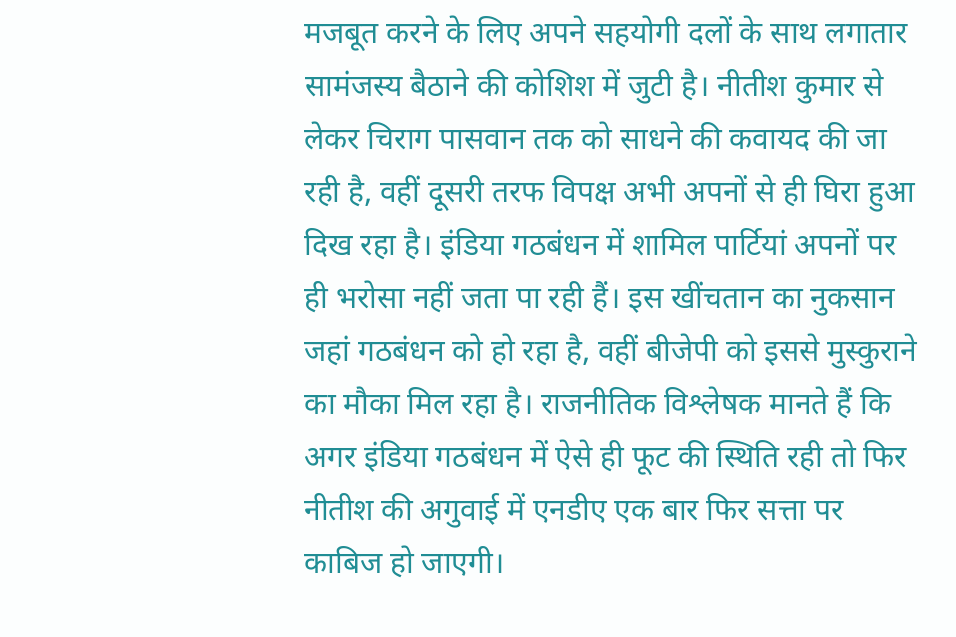मजबूत करने के लिए अपने सहयोगी दलों के साथ लगातार सामंजस्य बैठाने की कोशिश में जुटी है। नीतीश कुमार से लेकर चिराग पासवान तक को साधने की कवायद की जा रही है, वहीं दूसरी तरफ विपक्ष अभी अपनों से ही घिरा हुआ दिख रहा है। इंडिया गठबंधन में शामिल पार्टियां अपनों पर ही भरोसा नहीं जता पा रही हैं। इस खींचतान का नुकसान जहां गठबंधन को हो रहा है, वहीं बीजेपी को इससे मुस्कुराने का मौका मिल रहा है। राजनीतिक विश्लेषक मानते हैं कि अगर इंडिया गठबंधन में ऐसे ही फूट की स्थिति रही तो फिर नीतीश की अगुवाई में एनडीए एक बार फिर सत्ता पर काबिज हो जाएगी।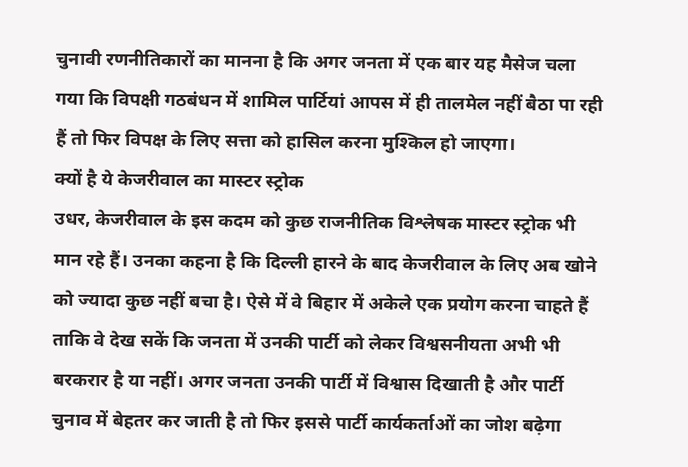चुनावी रणनीतिकारों का मानना है कि अगर जनता में एक बार यह मैसेज चला गया कि विपक्षी गठबंधन में शामिल पार्टियां आपस में ही तालमेल नहीं बैठा पा रही हैं तो फिर विपक्ष के लिए सत्ता को हासिल करना मुश्किल हो जाएगा।
क्यों है ये केजरीवाल का मास्टर स्ट्रोक
उधर, केजरीवाल के इस कदम को कुछ राजनीतिक विश्लेषक मास्टर स्ट्रोक भी मान रहे हैं। उनका कहना है कि दिल्ली हारने के बाद केजरीवाल के लिए अब खोने को ज्यादा कुछ नहीं बचा है। ऐसे में वे बिहार में अकेले एक प्रयोग करना चाहते हैं ताकि वे देख सकें कि जनता में उनकी पार्टी को लेकर विश्वसनीयता अभी भी बरकरार है या नहीं। अगर जनता उनकी पार्टी में विश्वास दिखाती है और पार्टी चुनाव में बेहतर कर जाती है तो फिर इससे पार्टी कार्यकर्ताओं का जोश बढ़ेगा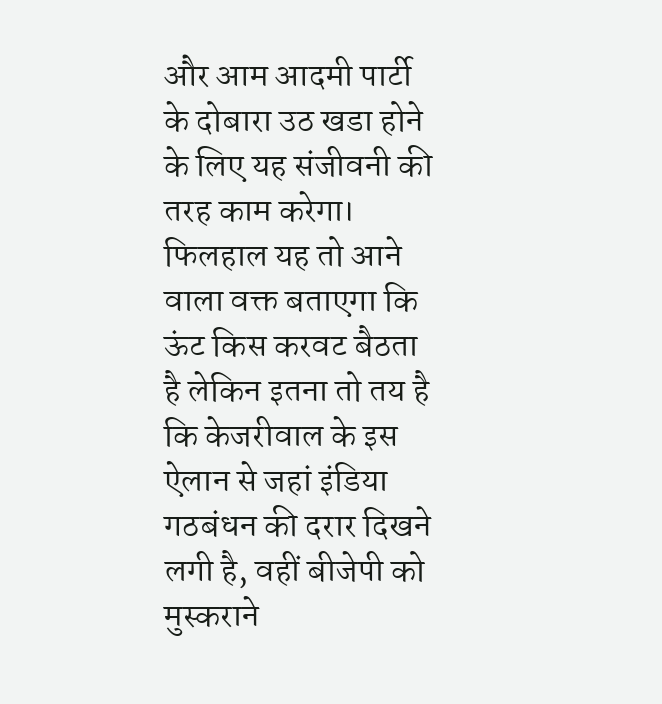और आम आदमी पार्टी के दोबारा उठ खडा होने के लिए यह संजीवनी की तरह काम करेगा। फिलहाल यह तो आने वाला वक्त बताएगा कि ऊंट किस करवट बैठता है लेकिन इतना तो तय है कि केजरीवाल के इस ऐलान से जहां इंडिया गठबंधन की दरार दिखने लगी है, वहीं बीजेपी को मुस्कराने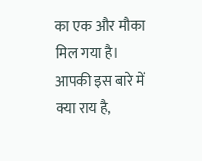का एक और मौका मिल गया है। आपकी इस बारे में क्या राय है,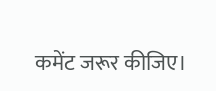कमेंट जरूर कीजिए।